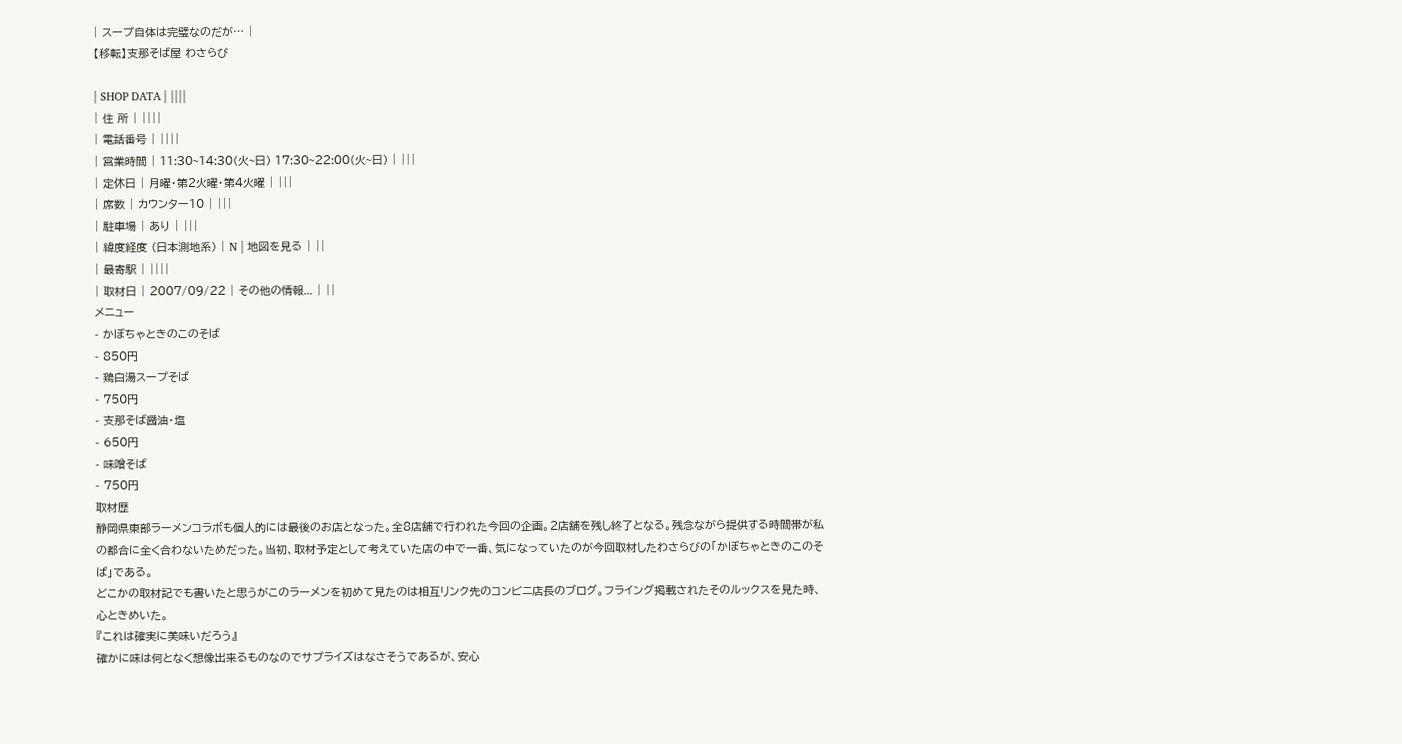| スープ自体は完璧なのだが… |
【移転】支那そば屋 わさらび

| SHOP DATA | ||||
| 住 所 | ||||
| 電話番号 | ||||
| 営業時間 | 11:30~14:30(火~日) 17:30~22:00(火~日) | |||
| 定休日 | 月曜・第2火曜・第4火曜 | |||
| 席数 | カウンター10 | |||
| 駐車場 | あり | |||
| 緯度経度 (日本測地系) | N | 地図を見る | ||
| 最寄駅 | ||||
| 取材日 | 2007/09/22 | その他の情報... | ||
メニュー
- かぼちゃときのこのそば
- 850円
- 鶏白湯スープそば
- 750円
- 支那そば醤油・塩
- 650円
- 味噌そば
- 750円
取材歴
静岡県東部ラーメンコラボも個人的には最後のお店となった。全8店舗で行われた今回の企画。2店舗を残し終了となる。残念ながら提供する時間帯が私の都合に全く合わないためだった。当初、取材予定として考えていた店の中で一番、気になっていたのが今回取材したわさらびの「かぼちゃときのこのそば」である。
どこかの取材記でも書いたと思うがこのラーメンを初めて見たのは相互リンク先のコンビニ店長のブログ。フライング掲載されたそのルックスを見た時、心ときめいた。
『これは確実に美味いだろう』
確かに味は何となく想像出来るものなのでサプライズはなさそうであるが、安心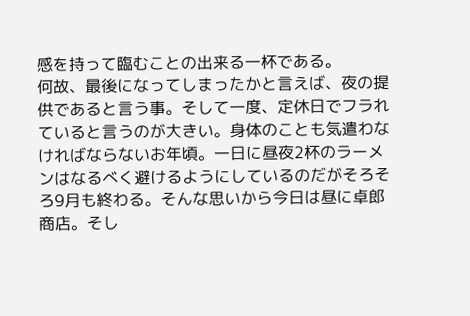感を持って臨むことの出来る一杯である。
何故、最後になってしまったかと言えば、夜の提供であると言う事。そして一度、定休日でフラれていると言うのが大きい。身体のことも気遣わなければならないお年頃。一日に昼夜2杯のラーメンはなるべく避けるようにしているのだがそろそろ9月も終わる。そんな思いから今日は昼に卓郎商店。そし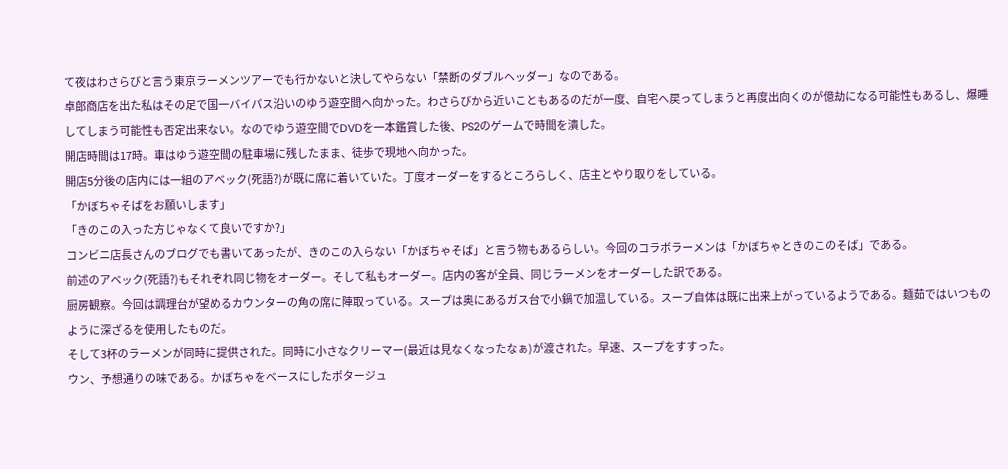て夜はわさらびと言う東京ラーメンツアーでも行かないと決してやらない「禁断のダブルヘッダー」なのである。
卓郎商店を出た私はその足で国一バイパス沿いのゆう遊空間へ向かった。わさらびから近いこともあるのだが一度、自宅へ戻ってしまうと再度出向くのが億劫になる可能性もあるし、爆睡してしまう可能性も否定出来ない。なのでゆう遊空間でDVDを一本鑑賞した後、PS2のゲームで時間を潰した。
開店時間は17時。車はゆう遊空間の駐車場に残したまま、徒歩で現地へ向かった。
開店5分後の店内には一組のアベック(死語?)が既に席に着いていた。丁度オーダーをするところらしく、店主とやり取りをしている。
「かぼちゃそばをお願いします」
「きのこの入った方じゃなくて良いですか?」
コンビニ店長さんのブログでも書いてあったが、きのこの入らない「かぼちゃそば」と言う物もあるらしい。今回のコラボラーメンは「かぼちゃときのこのそば」である。
前述のアベック(死語?)もそれぞれ同じ物をオーダー。そして私もオーダー。店内の客が全員、同じラーメンをオーダーした訳である。
厨房観察。今回は調理台が望めるカウンターの角の席に陣取っている。スープは奥にあるガス台で小鍋で加温している。スープ自体は既に出来上がっているようである。麺茹ではいつものように深ざるを使用したものだ。
そして3杯のラーメンが同時に提供された。同時に小さなクリーマー(最近は見なくなったなぁ)が渡された。早速、スープをすすった。
ウン、予想通りの味である。かぼちゃをベースにしたポタージュ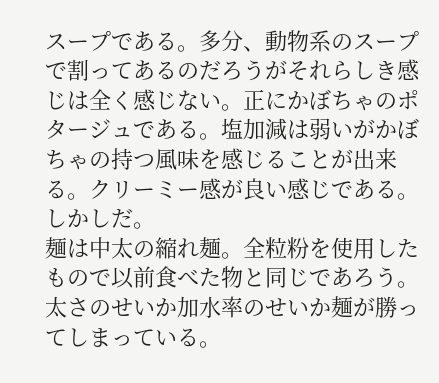スープである。多分、動物系のスープで割ってあるのだろうがそれらしき感じは全く感じない。正にかぼちゃのポタージュである。塩加減は弱いがかぼちゃの持つ風味を感じることが出来る。クリーミー感が良い感じである。しかしだ。
麺は中太の縮れ麺。全粒粉を使用したもので以前食べた物と同じであろう。太さのせいか加水率のせいか麺が勝ってしまっている。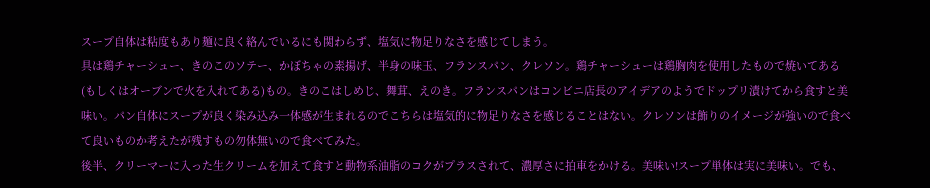スープ自体は粘度もあり麺に良く絡んでいるにも関わらず、塩気に物足りなさを感じてしまう。
具は鶏チャーシュー、きのこのソテー、かぼちゃの素揚げ、半身の味玉、フランスパン、クレソン。鶏チャーシューは鶏胸肉を使用したもので焼いてある(もしくはオーブンで火を入れてある)もの。きのこはしめじ、舞茸、えのき。フランスパンはコンビニ店長のアイデアのようでドップリ漬けてから食すと美味い。パン自体にスープが良く染み込み一体感が生まれるのでこちらは塩気的に物足りなさを感じることはない。クレソンは飾りのイメージが強いので食べて良いものか考えたが残すもの勿体無いので食べてみた。
後半、クリーマーに入った生クリームを加えて食すと動物系油脂のコクがプラスされて、濃厚さに拍車をかける。美味い!スープ単体は実に美味い。でも、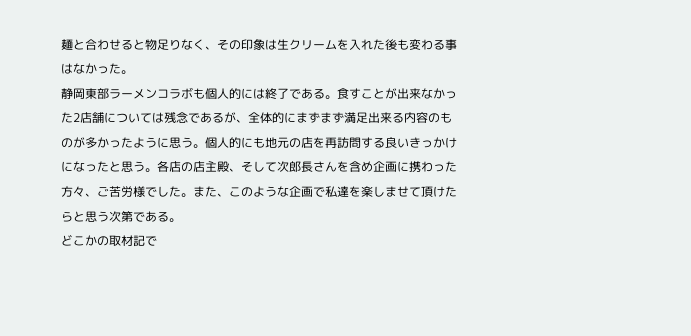麺と合わせると物足りなく、その印象は生クリームを入れた後も変わる事はなかった。
静岡東部ラーメンコラボも個人的には終了である。食すことが出来なかった2店舗については残念であるが、全体的にまずまず満足出来る内容のものが多かったように思う。個人的にも地元の店を再訪問する良いきっかけになったと思う。各店の店主殿、そして次郎長さんを含め企画に携わった方々、ご苦労様でした。また、このような企画で私達を楽しませて頂けたらと思う次第である。
どこかの取材記で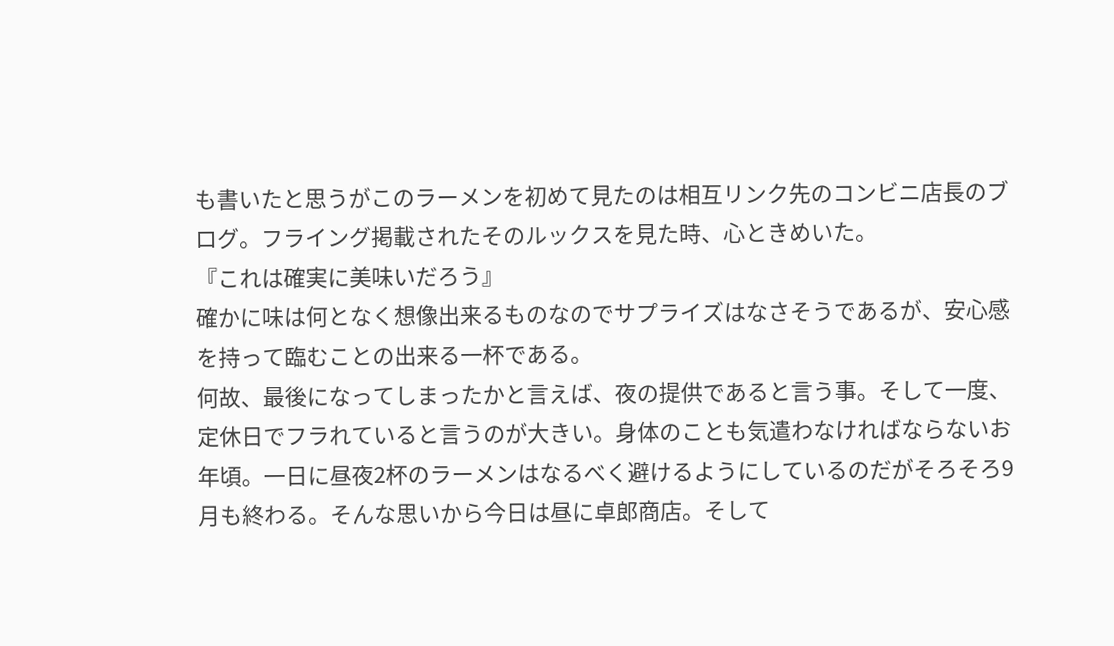も書いたと思うがこのラーメンを初めて見たのは相互リンク先のコンビニ店長のブログ。フライング掲載されたそのルックスを見た時、心ときめいた。
『これは確実に美味いだろう』
確かに味は何となく想像出来るものなのでサプライズはなさそうであるが、安心感を持って臨むことの出来る一杯である。
何故、最後になってしまったかと言えば、夜の提供であると言う事。そして一度、定休日でフラれていると言うのが大きい。身体のことも気遣わなければならないお年頃。一日に昼夜2杯のラーメンはなるべく避けるようにしているのだがそろそろ9月も終わる。そんな思いから今日は昼に卓郎商店。そして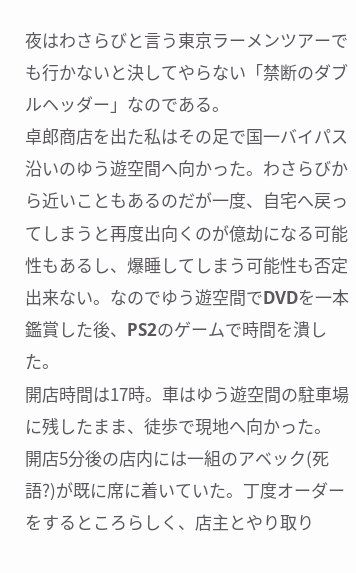夜はわさらびと言う東京ラーメンツアーでも行かないと決してやらない「禁断のダブルヘッダー」なのである。
卓郎商店を出た私はその足で国一バイパス沿いのゆう遊空間へ向かった。わさらびから近いこともあるのだが一度、自宅へ戻ってしまうと再度出向くのが億劫になる可能性もあるし、爆睡してしまう可能性も否定出来ない。なのでゆう遊空間でDVDを一本鑑賞した後、PS2のゲームで時間を潰した。
開店時間は17時。車はゆう遊空間の駐車場に残したまま、徒歩で現地へ向かった。
開店5分後の店内には一組のアベック(死語?)が既に席に着いていた。丁度オーダーをするところらしく、店主とやり取り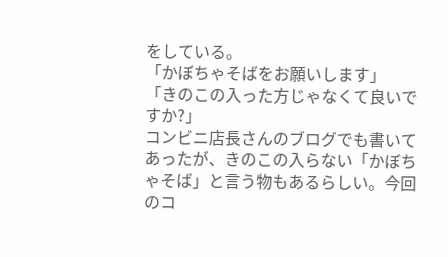をしている。
「かぼちゃそばをお願いします」
「きのこの入った方じゃなくて良いですか?」
コンビニ店長さんのブログでも書いてあったが、きのこの入らない「かぼちゃそば」と言う物もあるらしい。今回のコ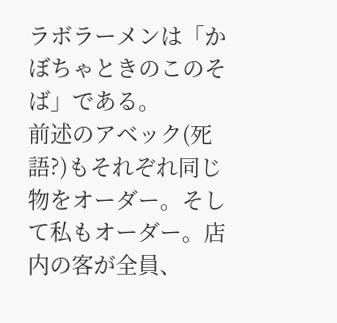ラボラーメンは「かぼちゃときのこのそば」である。
前述のアベック(死語?)もそれぞれ同じ物をオーダー。そして私もオーダー。店内の客が全員、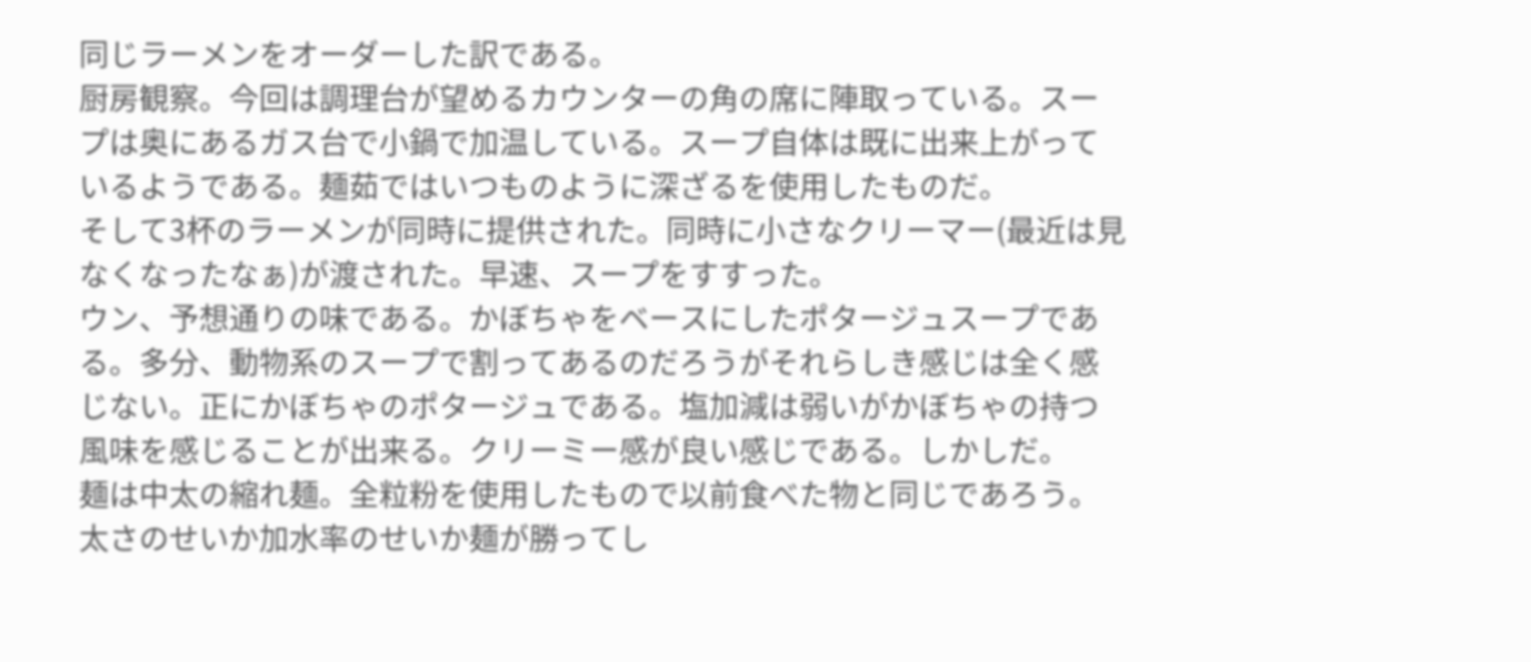同じラーメンをオーダーした訳である。
厨房観察。今回は調理台が望めるカウンターの角の席に陣取っている。スープは奥にあるガス台で小鍋で加温している。スープ自体は既に出来上がっているようである。麺茹ではいつものように深ざるを使用したものだ。
そして3杯のラーメンが同時に提供された。同時に小さなクリーマー(最近は見なくなったなぁ)が渡された。早速、スープをすすった。
ウン、予想通りの味である。かぼちゃをベースにしたポタージュスープである。多分、動物系のスープで割ってあるのだろうがそれらしき感じは全く感じない。正にかぼちゃのポタージュである。塩加減は弱いがかぼちゃの持つ風味を感じることが出来る。クリーミー感が良い感じである。しかしだ。
麺は中太の縮れ麺。全粒粉を使用したもので以前食べた物と同じであろう。太さのせいか加水率のせいか麺が勝ってし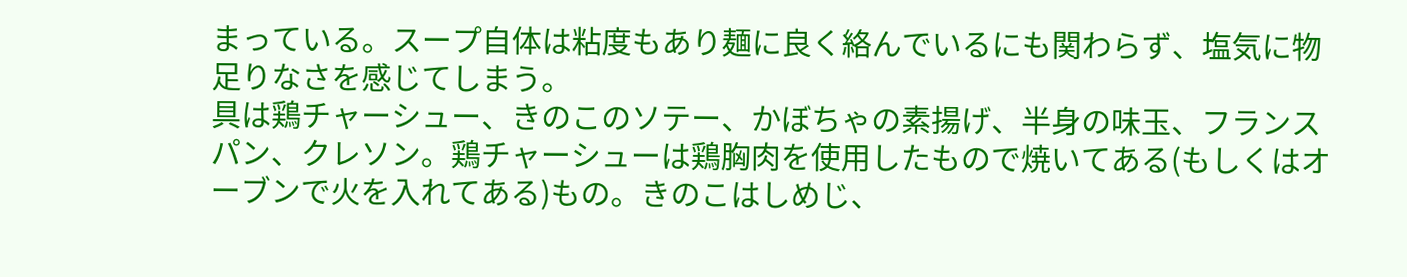まっている。スープ自体は粘度もあり麺に良く絡んでいるにも関わらず、塩気に物足りなさを感じてしまう。
具は鶏チャーシュー、きのこのソテー、かぼちゃの素揚げ、半身の味玉、フランスパン、クレソン。鶏チャーシューは鶏胸肉を使用したもので焼いてある(もしくはオーブンで火を入れてある)もの。きのこはしめじ、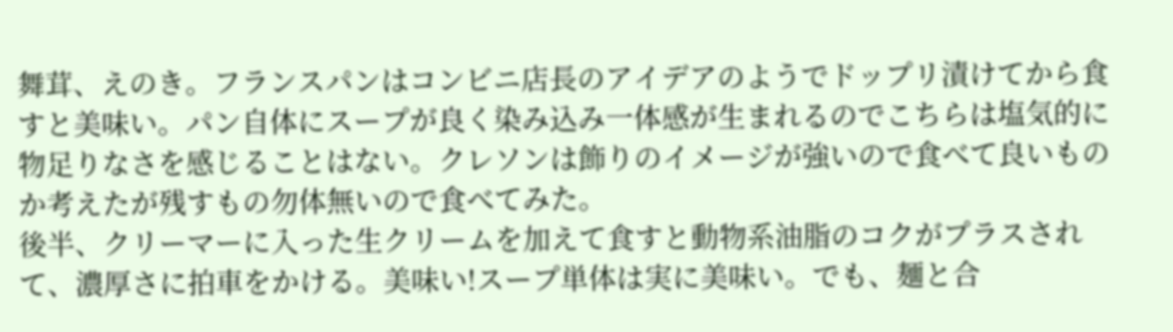舞茸、えのき。フランスパンはコンビニ店長のアイデアのようでドップリ漬けてから食すと美味い。パン自体にスープが良く染み込み一体感が生まれるのでこちらは塩気的に物足りなさを感じることはない。クレソンは飾りのイメージが強いので食べて良いものか考えたが残すもの勿体無いので食べてみた。
後半、クリーマーに入った生クリームを加えて食すと動物系油脂のコクがプラスされて、濃厚さに拍車をかける。美味い!スープ単体は実に美味い。でも、麺と合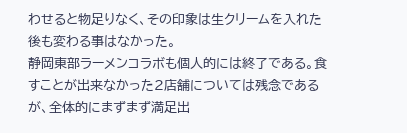わせると物足りなく、その印象は生クリームを入れた後も変わる事はなかった。
静岡東部ラーメンコラボも個人的には終了である。食すことが出来なかった2店舗については残念であるが、全体的にまずまず満足出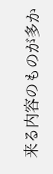来る内容のものが多か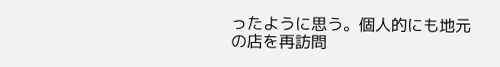ったように思う。個人的にも地元の店を再訪問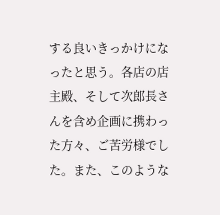する良いきっかけになったと思う。各店の店主殿、そして次郎長さんを含め企画に携わった方々、ご苦労様でした。また、このような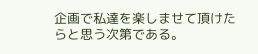企画で私達を楽しませて頂けたらと思う次第である。